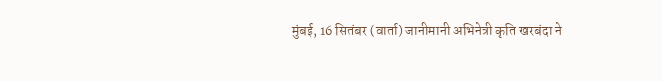मुंबई, 16 सितंबर (वार्ता) जानीमानी अभिनेत्री कृति खरबंदा ने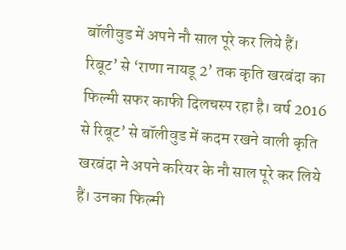बॉलीवुड में अपने नौ साल पूरे कर लिये हैं।
रिबूट’ से ‘राणा नायडू 2’ तक कृति खरबंदा का फिल्मी सफर काफी दिलचस्प रहा है। वर्ष 2016 से रिबूट’ से बॉलीवुड में कदम रखने वाली कृति खरबंदा ने अपने करियर के नौ साल पूरे कर लिये हैं। उनका फिल्मी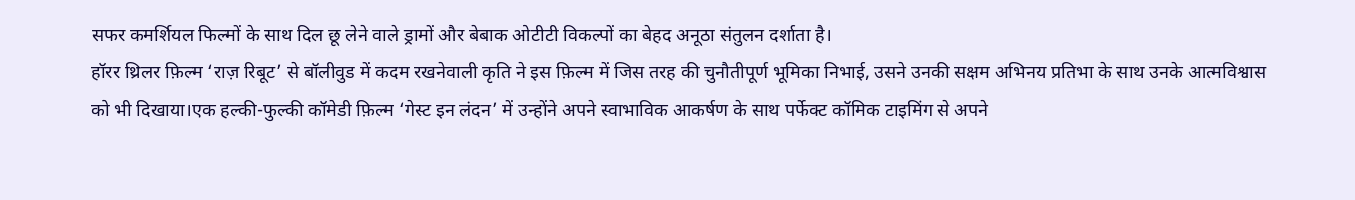सफर कमर्शियल फिल्मों के साथ दिल छू लेने वाले ड्रामों और बेबाक ओटीटी विकल्पों का बेहद अनूठा संतुलन दर्शाता है।
हॉरर थ्रिलर फ़िल्म ‘राज़ रिबूट’ से बॉलीवुड में कदम रखनेवाली कृति ने इस फ़िल्म में जिस तरह की चुनौतीपूर्ण भूमिका निभाई, उसने उनकी सक्षम अभिनय प्रतिभा के साथ उनके आत्मविश्वास को भी दिखाया।एक हल्की-फुल्की कॉमेडी फ़िल्म ‘गेस्ट इन लंदन’ में उन्होंने अपने स्वाभाविक आकर्षण के साथ पर्फेक्ट कॉमिक टाइमिंग से अपने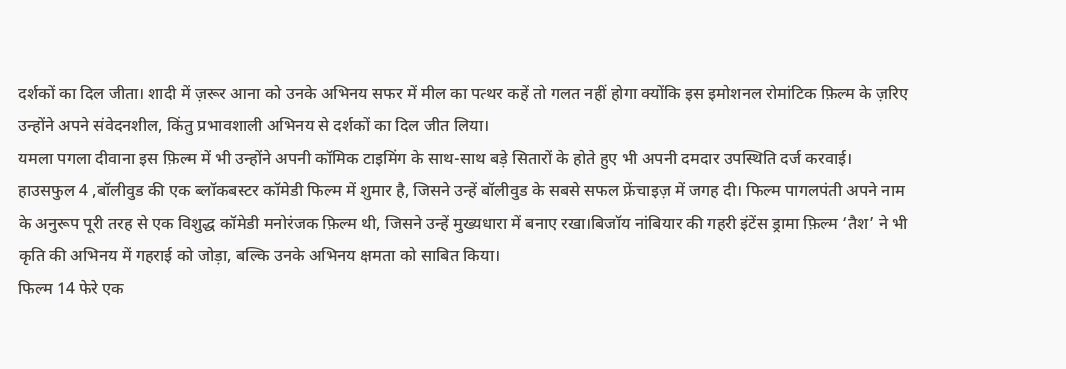दर्शकों का दिल जीता। शादी में ज़रूर आना को उनके अभिनय सफर में मील का पत्थर कहें तो गलत नहीं होगा क्योंकि इस इमोशनल रोमांटिक फ़िल्म के ज़रिए उन्होंने अपने संवेदनशील, किंतु प्रभावशाली अभिनय से दर्शकों का दिल जीत लिया।
यमला पगला दीवाना इस फ़िल्म में भी उन्होंने अपनी कॉमिक टाइमिंग के साथ-साथ बड़े सितारों के होते हुए भी अपनी दमदार उपस्थिति दर्ज करवाई। हाउसफुल 4 ,बॉलीवुड की एक ब्लॉकबस्टर कॉमेडी फिल्म में शुमार है, जिसने उन्हें बॉलीवुड के सबसे सफल फ्रेंचाइज़ में जगह दी। फिल्म पागलपंती अपने नाम के अनुरूप पूरी तरह से एक विशुद्ध कॉमेडी मनोरंजक फ़िल्म थी, जिसने उन्हें मुख्यधारा में बनाए रखा।बिजॉय नांबियार की गहरी इंटेंस ड्रामा फ़िल्म ‘तैश’ ने भी कृति की अभिनय में गहराई को जोड़ा, बल्कि उनके अभिनय क्षमता को साबित किया।
फिल्म 14 फेरे एक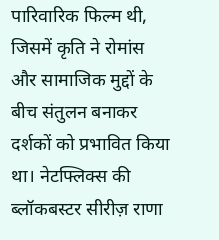पारिवारिक फिल्म थी, जिसमें कृति ने रोमांस और सामाजिक मुद्दों के बीच संतुलन बनाकर दर्शकों को प्रभावित किया था। नेटफ्लिक्स की ब्लॉकबस्टर सीरीज़ राणा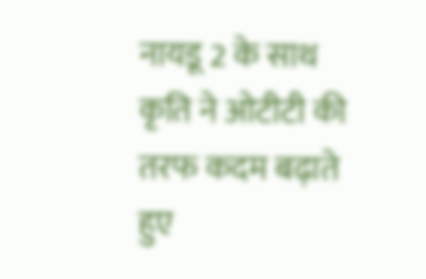नायडू 2 के साथ कृति ने ओटीटी की तरफ कदम बढ़ाते हुए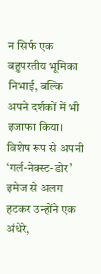न सिर्फ एक बहुपरतीय भूमिका निभाई, बल्कि अपने दर्शकों में भी इजाफा किया। विशेष रूप से अपनी ‘गर्ल-नेक्स्ट-डोर’ इमेज से अलग हटकर उन्होंने एक अंधेरे,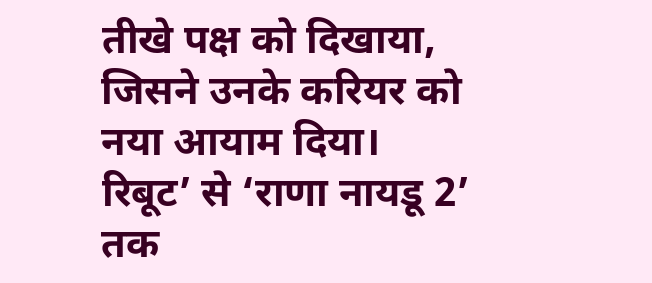तीखे पक्ष को दिखाया, जिसने उनके करियर को नया आयाम दिया।
रिबूट’ से ‘राणा नायडू 2’ तक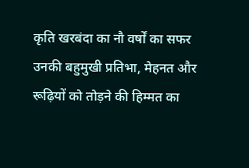कृति खरबंदा का नौ वर्षों का सफर उनकी बहुमुखी प्रतिभा, मेहनत और रूढ़ियों को तोड़ने की हिम्मत का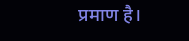प्रमाण है।